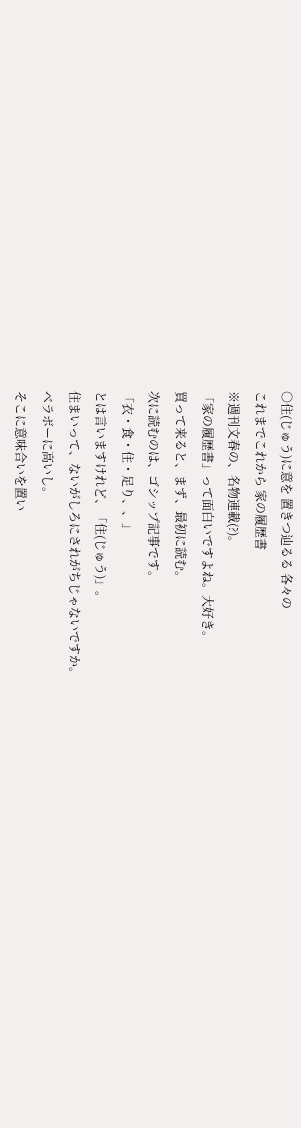○住(じゅう)に意を 置きつ辿るる 各々の
これまでこれから 家の履歴書
※週刊文春の、名物連載(?)。
「家の履歴書」って面白いですよね。大好き。
買って来ると、まず、最初に読む。
次に読むのは、ゴシップ記事です。
「衣・食・住・足り、、」
とは言いますけれど、「住(じゅう)」。
住まいって、ないがしろにされがちじゃないですか。
ベラボーに高いし。
そこに意味合いを置い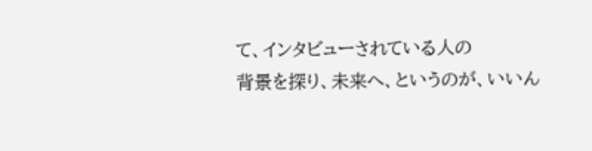て、インタビューされている人の
背景を探り、未来へ、というのが、いいん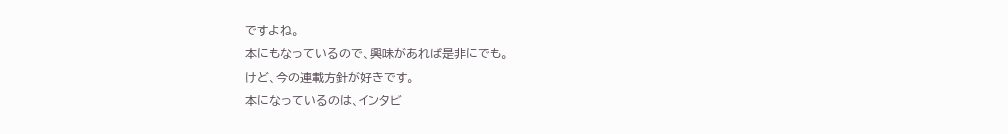ですよね。
本にもなっているので、興味があれば是非にでも。
けど、今の連載方針が好きです。
本になっているのは、インタビ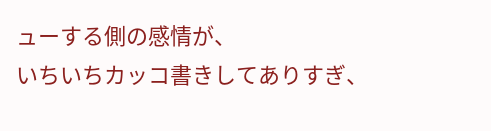ューする側の感情が、
いちいちカッコ書きしてありすぎ、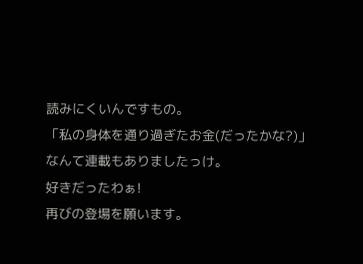読みにくいんですもの。
「私の身体を通り過ぎたお金(だったかな?)」
なんて連載もありましたっけ。
好きだったわぁ!
再びの登場を願います。